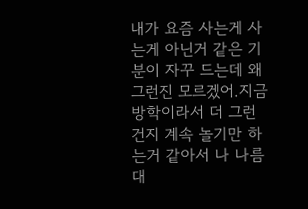내가 요즘 사는게 사는게 아닌거 같은 기분이 자꾸 드는데 왜 그런진 모르겠어.지금 방학이라서 더 그런건지 계속 놀기만 하는거 같아서 나 나름대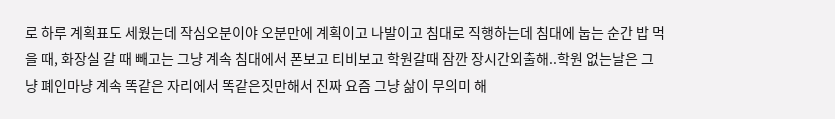로 하루 계획표도 세웠는데 작심오분이야 오분만에 계획이고 나발이고 침대로 직행하는데 침대에 눕는 순간 밥 먹을 때, 화장실 갈 때 빼고는 그냥 계속 침대에서 폰보고 티비보고 학원갈때 잠깐 장시간외출해..학원 없는날은 그냥 폐인마냥 계속 똑같은 자리에서 똑같은짓만해서 진짜 요즘 그냥 삶이 무의미 해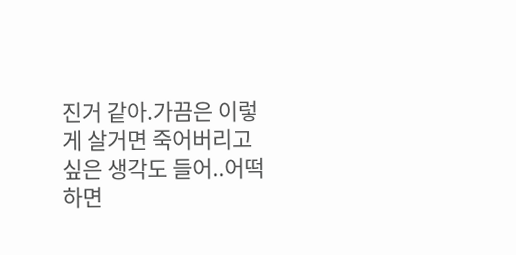진거 같아.가끔은 이렇게 살거면 죽어버리고 싶은 생각도 들어..어떡하면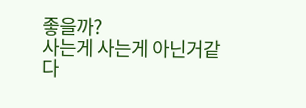좋을까?
사는게 사는게 아닌거같다